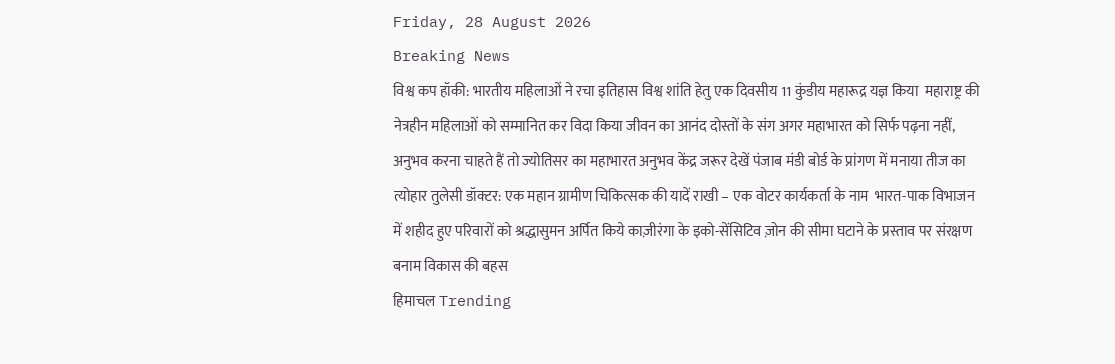Friday, 28 August 2026
Breaking News
विश्व कप हॉकी: भारतीय महिलाओं ने रचा इतिहास विश्व शांति हेतु एक दिवसीय 11 कुंडीय महारूद्र यज्ञ किया  महाराष्ट्र की नेत्रहीन महिलाओं को सम्मानित कर विदा किया जीवन का आनंद दोस्तों के संग अगर महाभारत को सिर्फ पढ़ना नहीं, अनुभव करना चाहते हैं तो ज्योतिसर का महाभारत अनुभव केंद्र जरूर देखें पंजाब मंडी बोर्ड के प्रांगण में मनाया तीज का त्योहार तुलेसी डॉक्टर: एक महान ग्रामीण चिकित्सक की यादें राखी – एक वोटर कार्यकर्ता के नाम  भारत-पाक विभाजन में शहीद हुए परिवारों को श्रद्धासुमन अर्पित किये काज़ीरंगा के इको-सेंसिटिव ज़ोन की सीमा घटाने के प्रस्ताव पर संरक्षण बनाम विकास की बहस
हिमाचल Trending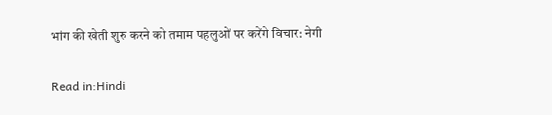भांग की खेती शुरु करने को तमाम पहलुओं पर करेंगे विचार: नेगी

Read in:Hindi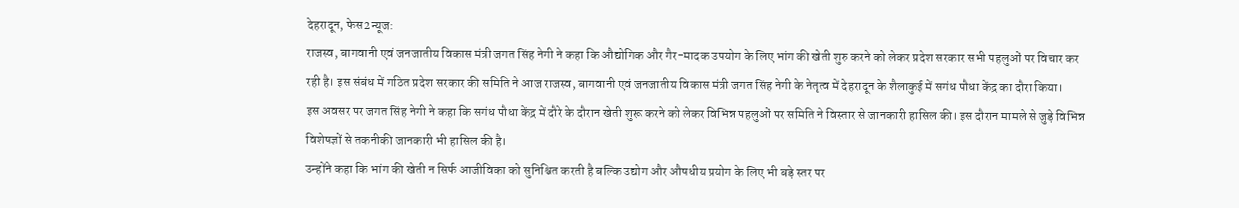देहरादून, फेस2न्यूज:
राजस्व, बागवानी एवं जनजातीय विकास मंत्री जगत सिंह नेगी ने कहा कि औद्योगिक और गैर-मादक उपयोग के लिए भांग की खेती शुरु करने को लेकर प्रदेश सरकार सभी पहलुओं पर विचार कर रही है। इस संबंध में गठित प्रदेश सरकार की समिति ने आज राजस्व, बागवानी एवं जनजातीय विकास मंत्री जगत सिंह नेगी के नेतृत्व में देहरादून के शैलाकुई में सगंध पौधा केंद्र का दौरा किया।
इस अवसर पर जगत सिंह नेगी ने कहा कि सगंध पौधा केंद्र में दौरे के दौरान खेती शुरू करने को लेकर विभिन्न पहलुओं पर समिति ने विस्तार से जानकारी हासिल की। इस दौरान मामले से जुड़े विभिन्न विशेषज्ञों से तकनीकी जानकारी भी हासिल की है।
उन्होंने कहा कि भांग की खेती न सिर्फ आजीविका को सुनिश्चित करती है बल्कि उद्योग और औषधीय प्रयोग के लिए भी बड़े स्तर पर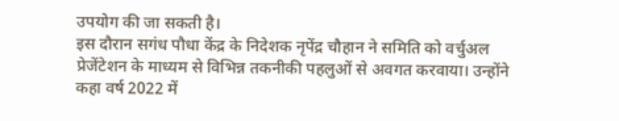उपयोग की जा सकती है।
इस दौरान सगंध पौधा केंद्र के निदेशक नृपेंद्र चौहान ने समिति को वर्चुअल प्रेजेंटेशन के माध्यम से विभिन्न तकनीकी पहलुओं से अवगत करवाया। उन्होंने कहा वर्ष 2022 में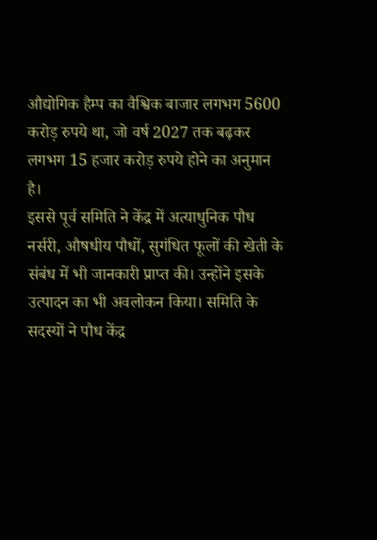औद्योगिक हैम्प का वैश्विक बाजार लगभग 5600 करोड़ रुपये था, जो वर्ष 2027 तक बढ़कर लगभग 15 हजार करोड़ रुपये होने का अनुमान है।
इससे पूर्व समिति ने केंद्र में अत्याधुनिक पौध नर्सरी, औषधीय पौधों, सुगंधित फूलों की खेती के संबंध में भी जानकारी प्राप्त की। उन्होंने इसके उत्पादन का भी अवलोकन किया। समिति के सदस्यों ने पौध केंद्र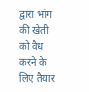द्वारा भांग की खेती को वैध करने के लिए तैयार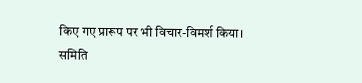किए गए प्रारूप पर भी विचार-विमर्श किया।
समिति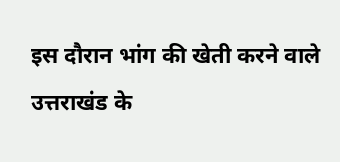इस दौरान भांग की खेती करने वाले उत्तराखंड के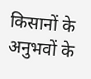किसानों के अनुभवों के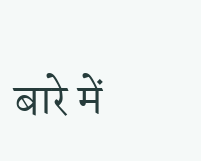बारे में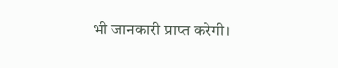भी जानकारी प्राप्त करेगी।